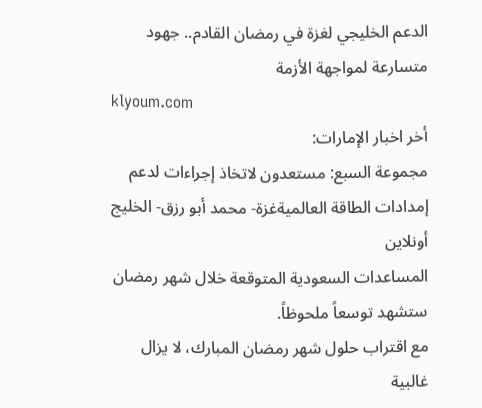الدعم الخليجي لغزة في رمضان القادم.. جهود متسارعة لمواجهة الأزمة
klyoum.com
أخر اخبار الإمارات:
مجموعة السبع: مستعدون لاتخاذ إجراءات لدعم إمدادات الطاقة العالميةغزة- محمد أبو رزق- الخليج أونلاين
المساعدات السعودية المتوقعة خلال شهر رمضان ستشهد توسعاً ملحوظاً.
مع اقتراب حلول شهر رمضان المبارك، لا يزال غالبية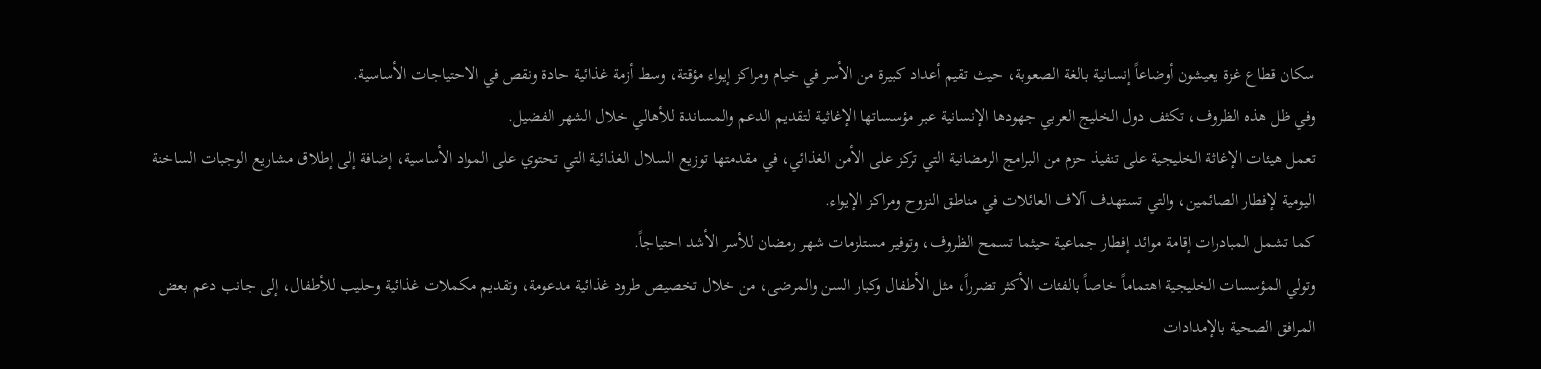سكان قطاع غزة يعيشون أوضاعاً إنسانية بالغة الصعوبة، حيث تقيم أعداد كبيرة من الأسر في خيام ومراكز إيواء مؤقتة، وسط أزمة غذائية حادة ونقص في الاحتياجات الأساسية.
وفي ظل هذه الظروف، تكثف دول الخليج العربي جهودها الإنسانية عبر مؤسساتها الإغاثية لتقديم الدعم والمساندة للأهالي خلال الشهر الفضيل.
تعمل هيئات الإغاثة الخليجية على تنفيذ حزم من البرامج الرمضانية التي تركز على الأمن الغذائي، في مقدمتها توزيع السلال الغذائية التي تحتوي على المواد الأساسية، إضافة إلى إطلاق مشاريع الوجبات الساخنة اليومية لإفطار الصائمين، والتي تستهدف آلاف العائلات في مناطق النزوح ومراكز الإيواء.
كما تشمل المبادرات إقامة موائد إفطار جماعية حيثما تسمح الظروف، وتوفير مستلزمات شهر رمضان للأسر الأشد احتياجاً.
وتولي المؤسسات الخليجية اهتماماً خاصاً بالفئات الأكثر تضرراً، مثل الأطفال وكبار السن والمرضى، من خلال تخصيص طرود غذائية مدعومة، وتقديم مكملات غذائية وحليب للأطفال، إلى جانب دعم بعض المرافق الصحية بالإمدادات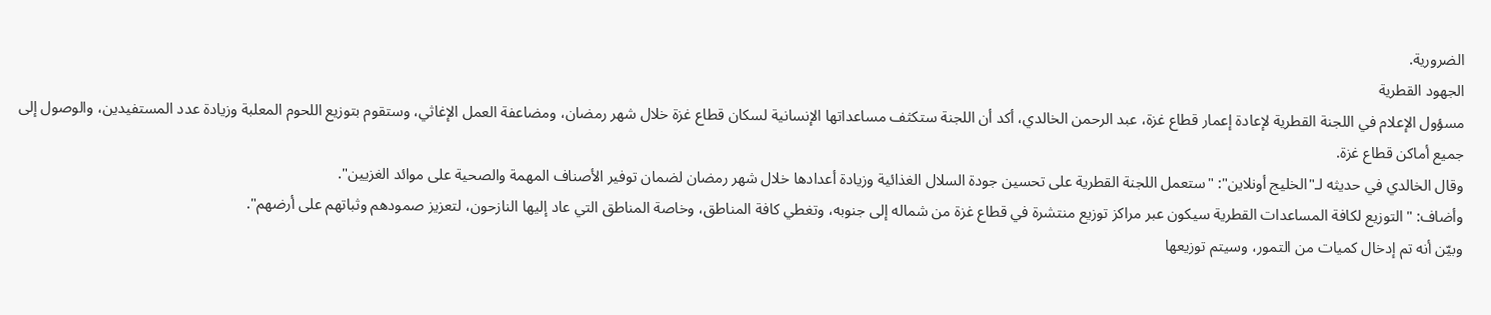الضرورية.
الجهود القطرية
مسؤول الإعلام في اللجنة القطرية لإعادة إعمار قطاع غزة، عبد الرحمن الخالدي، أكد أن اللجنة ستكثف مساعداتها الإنسانية لسكان قطاع غزة خلال شهر رمضان، ومضاعفة العمل الإغاثي، وستقوم بتوزيع اللحوم المعلبة وزيادة عدد المستفيدين، والوصول إلى جميع أماكن قطاع غزة.
وقال الخالدي في حديثه لـ"الخليج أونلاين": "ستعمل اللجنة القطرية على تحسين جودة السلال الغذائية وزيادة أعدادها خلال شهر رمضان لضمان توفير الأصناف المهمة والصحية على موائد الغزيين".
وأضاف: "التوزيع لكافة المساعدات القطرية سيكون عبر مراكز توزيع منتشرة في قطاع غزة من شماله إلى جنوبه، وتغطي كافة المناطق، وخاصة المناطق التي عاد إليها النازحون، لتعزيز صمودهم وثباتهم على أرضهم".
وبيّن أنه تم إدخال كميات من التمور، وسيتم توزيعها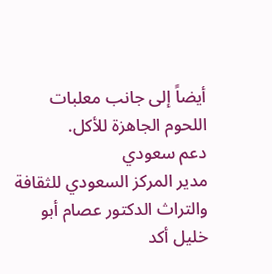أيضاً إلى جانب معلبات اللحوم الجاهزة للأكل.
دعم سعودي
مدير المركز السعودي للثقافة والتراث الدكتور عصام أبو خليل أكد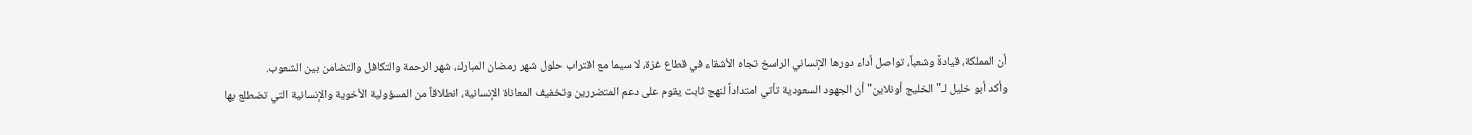أن المملكة، قيادةً وشعباً، تواصل أداء دورها الإنساني الراسخ تجاه الأشقاء في قطاع غزة، لا سيما مع اقتراب حلول شهر رمضان المبارك، شهر الرحمة والتكافل والتضامن بين الشعوب.
وأكد أبو خليل لـ"الخليج أونلاين" أن الجهود السعودية تأتي امتداداً لنهج ثابت يقوم على دعم المتضررين وتخفيف المعاناة الإنسانية، انطلاقاً من المسؤولية الأخوية والإنسانية التي تضطلع بها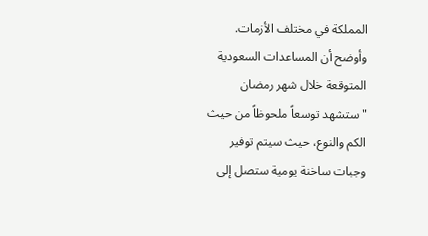المملكة في مختلف الأزمات.
وأوضح أن المساعدات السعودية المتوقعة خلال شهر رمضان "ستشهد توسعاً ملحوظاً من حيث الكم والنوع، حيث سيتم توفير وجبات ساخنة يومية ستصل إلى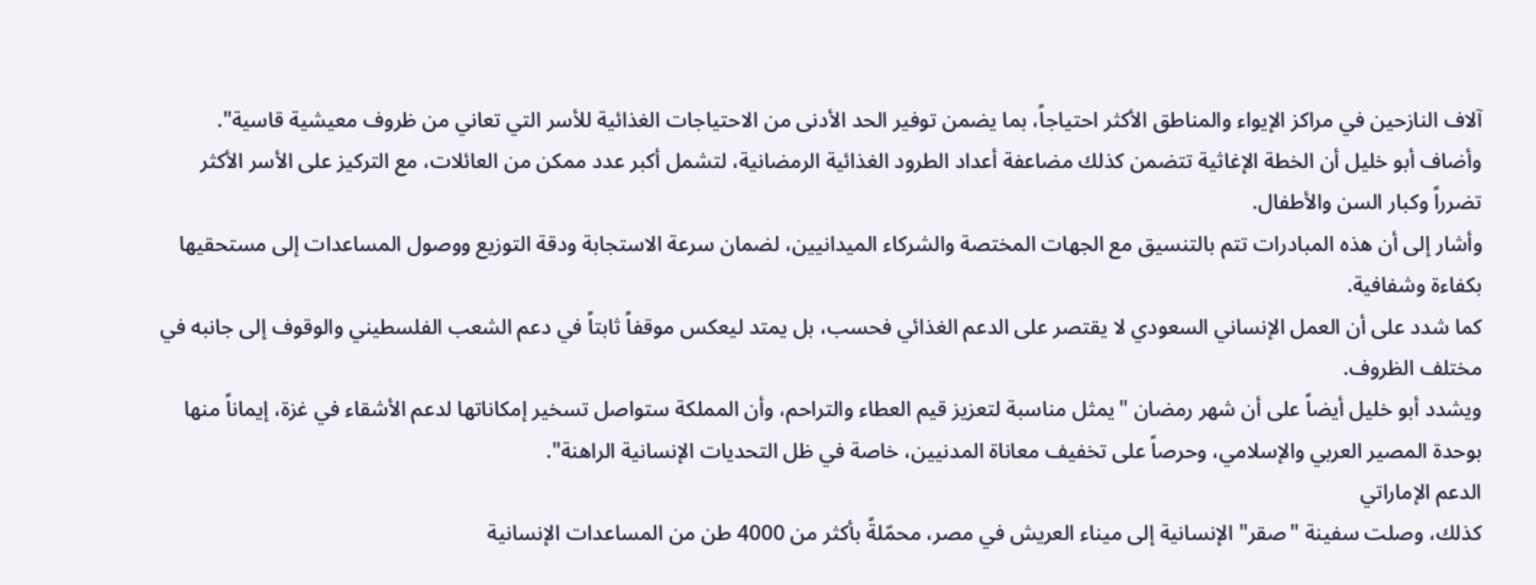آلاف النازحين في مراكز الإيواء والمناطق الأكثر احتياجاً، بما يضمن توفير الحد الأدنى من الاحتياجات الغذائية للأسر التي تعاني من ظروف معيشية قاسية".
وأضاف أبو خليل أن الخطة الإغاثية تتضمن كذلك مضاعفة أعداد الطرود الغذائية الرمضانية، لتشمل أكبر عدد ممكن من العائلات، مع التركيز على الأسر الأكثر تضرراً وكبار السن والأطفال.
وأشار إلى أن هذه المبادرات تتم بالتنسيق مع الجهات المختصة والشركاء الميدانيين، لضمان سرعة الاستجابة ودقة التوزيع ووصول المساعدات إلى مستحقيها بكفاءة وشفافية.
كما شدد على أن العمل الإنساني السعودي لا يقتصر على الدعم الغذائي فحسب، بل يمتد ليعكس موقفاً ثابتاً في دعم الشعب الفلسطيني والوقوف إلى جانبه في مختلف الظروف.
ويشدد أبو خليل أيضاً على أن شهر رمضان "يمثل مناسبة لتعزيز قيم العطاء والتراحم، وأن المملكة ستواصل تسخير إمكاناتها لدعم الأشقاء في غزة، إيماناً منها بوحدة المصير العربي والإسلامي، وحرصاً على تخفيف معاناة المدنيين، خاصة في ظل التحديات الإنسانية الراهنة".
الدعم الإماراتي
كذلك، وصلت سفينة "صقر" الإنسانية إلى ميناء العريش في مصر، محمّلةً بأكثر من 4000 طن من المساعدات الإنسانية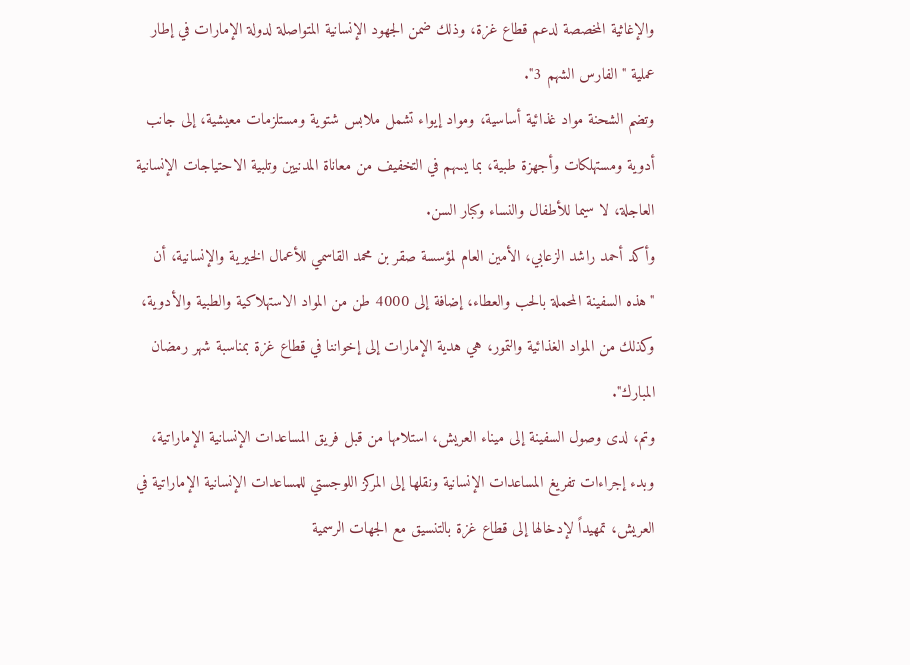والإغاثية المخصصة لدعم قطاع غزة، وذلك ضمن الجهود الإنسانية المتواصلة لدولة الإمارات في إطار عملية "الفارس الشهم 3".
وتضم الشحنة مواد غذائية أساسية، ومواد إيواء تشمل ملابس شتوية ومستلزمات معيشية، إلى جانب أدوية ومستهلكات وأجهزة طبية، بما يسهم في التخفيف من معاناة المدنيين وتلبية الاحتياجات الإنسانية العاجلة، لا سيما للأطفال والنساء وكبار السن.
وأكد أحمد راشد الزعابي، الأمين العام لمؤسسة صقر بن محمد القاسمي للأعمال الخيرية والإنسانية، أن "هذه السفينة المحملة بالحب والعطاء، إضافة إلى 4000 طن من المواد الاستهلاكية والطبية والأدوية، وكذلك من المواد الغذائية والتمور، هي هدية الإمارات إلى إخواننا في قطاع غزة بمناسبة شهر رمضان المبارك".
وتم، لدى وصول السفينة إلى ميناء العريش، استلامها من قبل فريق المساعدات الإنسانية الإماراتية، وبدء إجراءات تفريغ المساعدات الإنسانية ونقلها إلى المركز اللوجستي للمساعدات الإنسانية الإماراتية في العريش، تمهيداً لإدخالها إلى قطاع غزة بالتنسيق مع الجهات الرسمية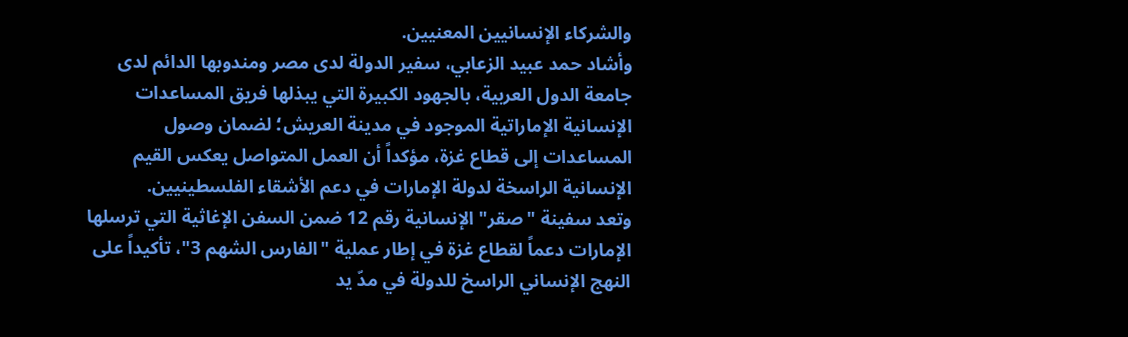والشركاء الإنسانيين المعنيين.
وأشاد حمد عبيد الزعابي، سفير الدولة لدى مصر ومندوبها الدائم لدى جامعة الدول العربية، بالجهود الكبيرة التي يبذلها فريق المساعدات الإنسانية الإماراتية الموجود في مدينة العريش؛ لضمان وصول المساعدات إلى قطاع غزة، مؤكداً أن العمل المتواصل يعكس القيم الإنسانية الراسخة لدولة الإمارات في دعم الأشقاء الفلسطينيين.
وتعد سفينة "صقر" الإنسانية رقم 12 ضمن السفن الإغاثية التي ترسلها الإمارات دعماً لقطاع غزة في إطار عملية "الفارس الشهم 3"، تأكيداً على النهج الإنساني الراسخ للدولة في مدّ يد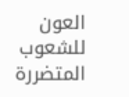العون للشعوب المتضررة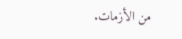من الأزمات.